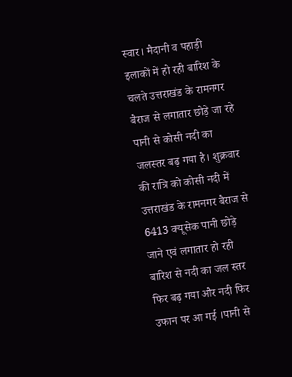स्वार। मैदानी व पहाड़ी इलाकों में हो रही बारिश के चलते उत्तराखंड के रामनगर बैराज से लगातार छोड़े जा रहे पानी से कोसी नदी का जलस्तर बढ़ गया है। शुक्रवार की रात्रि को कोसी नदी में उत्तराखंड के रामनगर बैराज से 6413 क्यूसेक पानी छोड़े जाने एवं लगातार हो रही बारिश से नदी का जल स्तर फिर बढ़ गया और नदी फिर उफान पर आ गई ।पानी से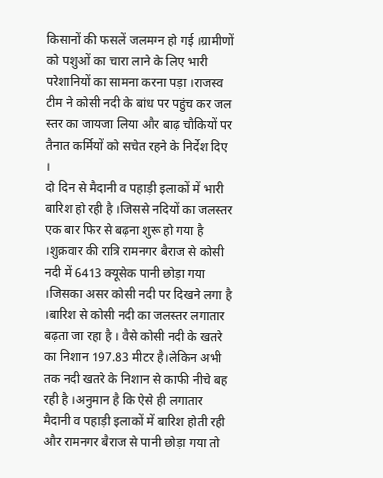किसानों की फसलें जलमग्न हो गई ।ग्रामीणों को पशुओं का चारा लाने के लिए भारी परेशानियों का सामना करना पड़ा ।राजस्व टीम ने कोसी नदी के बांध पर पहुंच कर जल स्तर का जायजा लिया और बाढ़ चौकियों पर तैनात कर्मियों को सचेत रहने के निर्देश दिए ।
दो दिन से मैदानी व पहाड़ी इलाकों में भारी बारिश हो रही है ।जिससे नदियों का जलस्तर एक बार फिर से बढ़ना शुरू हो गया है ।शुक्रवार की रात्रि रामनगर बैराज से कोसी नदी में 6413 क्यूसेक पानी छोड़ा गया ।जिसका असर कोसी नदी पर दिखने लगा है ।बारिश से कोसी नदी का जलस्तर लगातार बढ़ता जा रहा है । वैसे कोसी नदी के खतरे का निशान 197.83 मीटर है।लेकिन अभी तक नदी खतरे के निशान से काफी नीचे बह रही है ।अनुमान है कि ऐसे ही लगातार मैदानी व पहाड़ी इलाकों में बारिश होती रही और रामनगर बैराज से पानी छोड़ा गया तो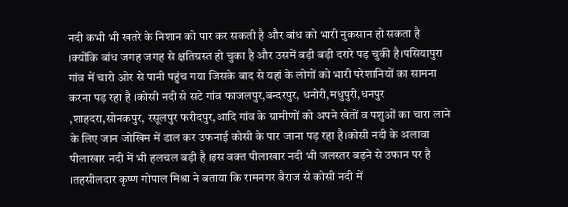नदी कभी भी खतरे के निशान को पार कर सकती है और बांध को भारी नुकसान हो सकता है ।क्योंकि बांध जगह जगह से क्षतिग्रस्त हो चुका है और उसमें बड़ी बड़ी दरारे पड़ चुकी है।पसियापुरा गांव में चारो ओर से पानी पहुंच गया जिसके बाद से यहां के लोगों को भारी परेशानियों का सामना करना पड़ रहा है ।कोसी नदी से सटे गांव फाजलपुर,बन्दरपुर, धनोरी,मधुपुरी,धनपुर ,शाहदरा,सोनकपुर, रसूलपुर फरीदपुर,आदि गांव के ग्रामीणों को अपने खेतों व पशुओं का चारा लाने के लिए जान जोखिम में डाल कर उफनाई कोसी के पार जाना पड़ रहा है।कोसी नदी के अलावा पीलाखार नदी में भी हलचल बड़ी है ।इस वक्त पीलाखार नदी भी जलस्तर बढ़ने से उफान पर है ।तहसीलदार कृष्ण गोपाल मिश्रा ने बताया कि रामनगर बैराज से कोसी नदी में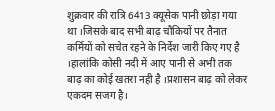शुक्रवार की रात्रि 6413 क्यूसेक पानी छोड़ा गया था ।जिसके बाद सभी बाढ़ चौकियों पर तैनात कर्मियों को सचेत रहने के निर्देश जारी किए गए है ।हालांकि कोसी नदी में आए पानी से अभी तक बाढ़ का कोई खतरा नही है ।प्रशासन बाढ़ को लेकर एकदम सजग है।